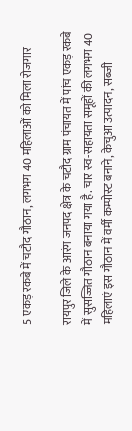5 एकड़ रकबे में चटौद गौठान, लगभग 40 महिलाओं को मिला रोजगार

रायपुर जिले के आरंग जनपद क्षेत्र के चटौद ग्राम पंचायत में पांच एकड़ रकबे में सुसज्जित गौठान बनाया गया है. चार स्व-सहायता समूहों की लगभग 40 महिलाएं इस गौठान में वर्मी कम्पोस्ट बनाने, केचुआ उत्पादन, सब्जी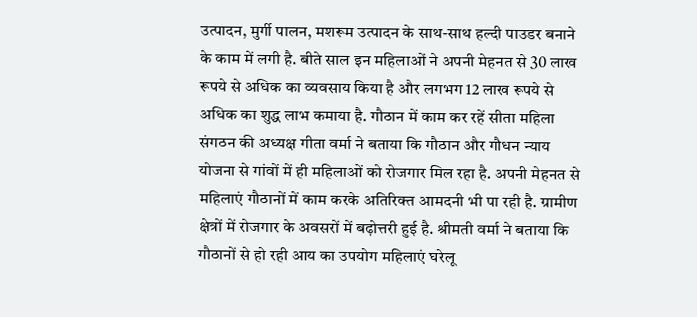उत्पादन, मुर्गी पालन, मशरूम उत्पादन के साथ-साथ हल्दी पाउडर बनाने के काम में लगी है. बीते साल इन महिलाओं ने अपनी मेहनत से 30 लाख रूपये से अधिक का व्यवसाय किया है और लगभग 12 लाख रूपये से अधिक का शुद्ध लाभ कमाया है. गौठान में काम कर रहें सीता महिला संगठन की अध्यक्ष गीता वर्मा ने बताया कि गौठान और गौधन न्याय योजना से गांवों में ही महिलाओं को रोजगार मिल रहा है. अपनी मेहनत से महिलाएं गौठानों में काम करके अतिरिक्त आमदनी भी पा रही है. ग्रामीण क्षेत्रों में रोजगार के अवसरों में बढ़ोत्तरी हुई है. श्रीमती वर्मा ने बताया कि गौठानों से हो रही आय का उपयोग महिलाएं घरेलू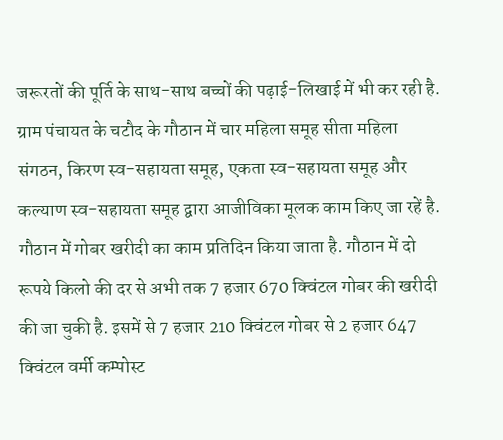जरूरतों की पूर्ति के साथ-साथ बच्चों की पढ़ाई-लिखाई में भी कर रही है.
ग्राम पंचायत के चटौद के गौठान में चार महिला समूह सीता महिला संगठन, किरण स्व-सहायता समूह, एकता स्व-सहायता समूह और कल्याण स्व-सहायता समूह द्वारा आजीविका मूलक काम किए जा रहें है. गौठान में गोबर खरीदी का काम प्रतिदिन किया जाता है. गौठान में दो रूपये किलो की दर से अभी तक 7 हजार 670 क्विंटल गोबर की खरीदी की जा चुकी है. इसमें से 7 हजार 210 क्विंटल गोबर से 2 हजार 647 क्विंटल वर्मी कम्पोस्ट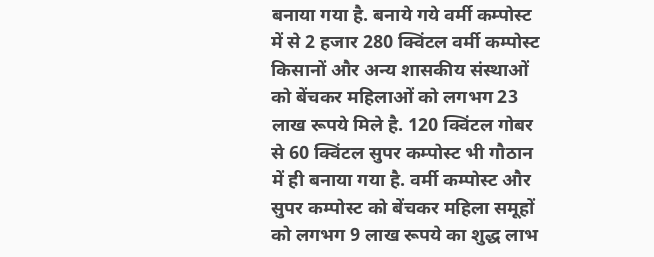बनाया गया है. बनाये गये वर्मी कम्पोस्ट में से 2 हजार 280 क्विंटल वर्मी कम्पोस्ट किसानों और अन्य शासकीय संस्थाओं को बेंचकर महिलाओं को लगभग 23 लाख रूपये मिले है. 120 क्विंटल गोबर से 60 क्विंटल सुपर कम्पोस्ट भी गौठान में ही बनाया गया है. वर्मी कम्पोस्ट और सुपर कम्पोस्ट को बेंचकर महिला समूहों को लगभग 9 लाख रूपये का शुद्ध लाभ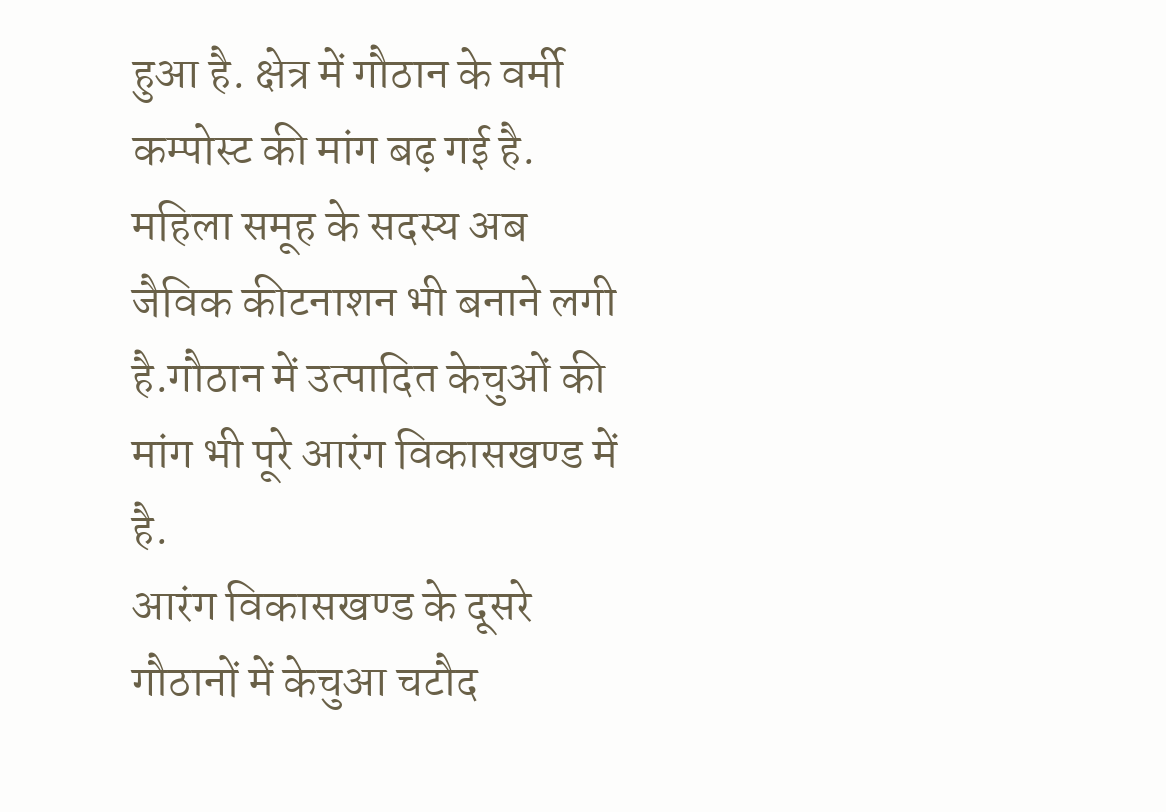हुआ है. क्षेत्र में गौठान के वर्मी कम्पोस्ट की मांग बढ़ गई है. महिला समूह के सदस्य अब जैविक कीटनाशन भी बनाने लगी है.गौठान में उत्पादित केचुओं की मांग भी पूरे आरंग विकासखण्ड में है.
आरंग विकासखण्ड के दूसरे गौठानों में केचुआ चटौद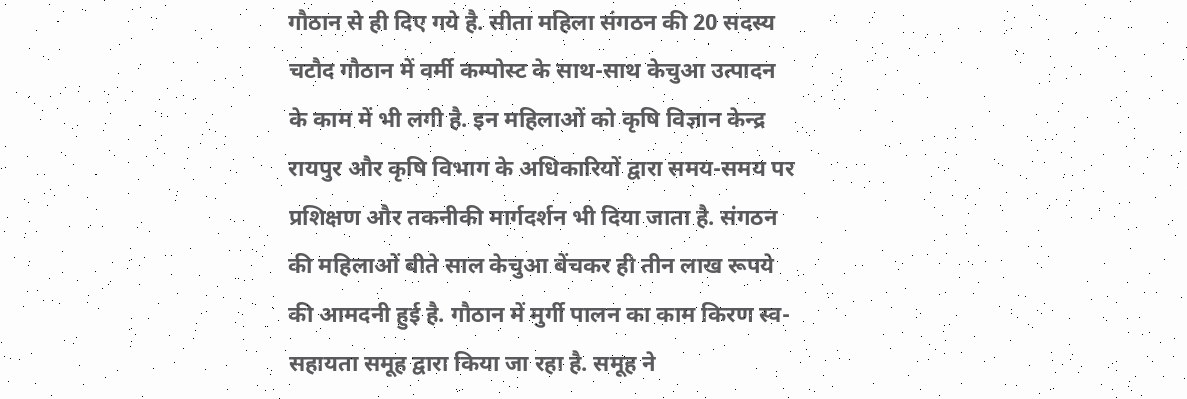गौठान से ही दिए गये है. सीता महिला संगठन की 20 सदस्य चटौद गौठान में वर्मी कम्पोस्ट के साथ-साथ केचुआ उत्पादन के काम में भी लगी है. इन महिलाओं को कृषि विज्ञान केन्द्र रायपुर और कृषि विभाग के अधिकारियों द्वारा समय-समय पर प्रशिक्षण और तकनीकी मार्गदर्शन भी दिया जाता है. संगठन की महिलाओं बीते साल केचुआ बेंचकर ही तीन लाख रूपये की आमदनी हुई है. गौठान में मुर्गी पालन का काम किरण स्व-सहायता समूह द्वारा किया जा रहा है. समूह ने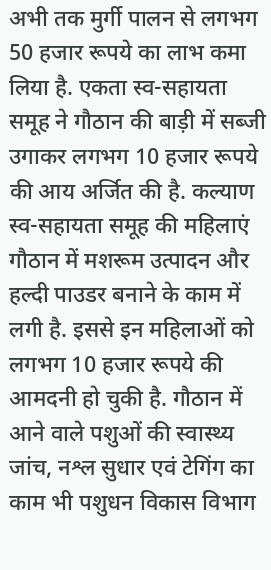अभी तक मुर्गी पालन से लगभग 50 हजार रूपये का लाभ कमा लिया है. एकता स्व-सहायता समूह ने गौठान की बाड़ी में सब्जी उगाकर लगभग 10 हजार रूपये की आय अर्जित की है. कल्याण स्व-सहायता समूह की महिलाएं गौठान में मशरूम उत्पादन और हल्दी पाउडर बनाने के काम में लगी है. इससे इन महिलाओं को लगभग 10 हजार रूपये की आमदनी हो चुकी है. गौठान में आने वाले पशुओं की स्वास्थ्य जांच, नश्ल सुधार एवं टेगिंग का काम भी पशुधन विकास विभाग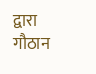द्वारा गौठान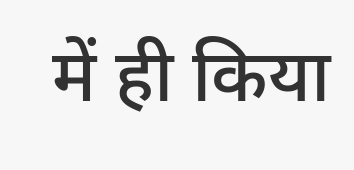में ही किया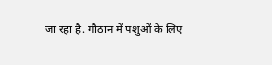जा रहा है. गौठान में पशुओं के लिए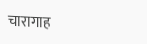चारागाह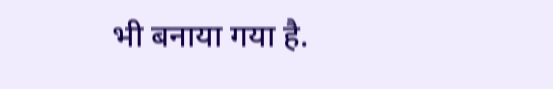भी बनाया गया है.